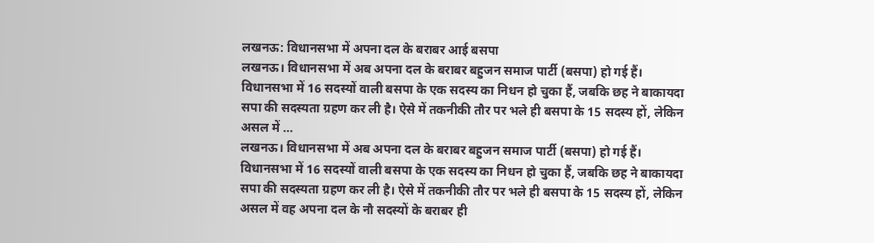लखनऊ: विधानसभा में अपना दल के बराबर आई बसपा
लखनऊ। विधानसभा में अब अपना दल के बराबर बहुजन समाज पार्टी (बसपा) हो गई हैं। विधानसभा में 16 सदस्यों वाली बसपा के एक सदस्य का निधन हो चुका हैं, जबकि छह ने बाकायदा सपा की सदस्यता ग्रहण कर ली है। ऐसे में तकनीकी तौर पर भले ही बसपा के 15 सदस्य हों, लेकिन असल में …
लखनऊ। विधानसभा में अब अपना दल के बराबर बहुजन समाज पार्टी (बसपा) हो गई हैं। विधानसभा में 16 सदस्यों वाली बसपा के एक सदस्य का निधन हो चुका हैं, जबकि छह ने बाकायदा सपा की सदस्यता ग्रहण कर ली है। ऐसे में तकनीकी तौर पर भले ही बसपा के 15 सदस्य हों, लेकिन असल में वह अपना दल के नौ सदस्यों के बराबर ही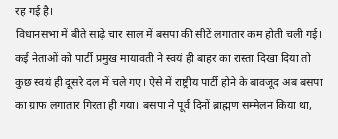रह गई है।
विधानसभा में बीते साढ़े चार साल में बसपा की सीटें लगातार कम होती चली गई। कई नेताओं को पार्टी प्रमुख मायावती ने स्वयं ही बाहर का रास्ता दिखा दिया तो कुछ स्वयं ही दूसरे दल में चले गए। ऐसे में राष्ट्रीय पार्टी होने के बावजूद अब बसपा का ग्राफ लगातार गिरता ही गया। बसपा ने पूर्व दिनों ब्राह्मण सम्मेलन किया था,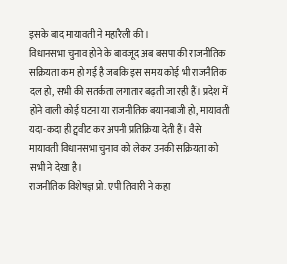इसके बाद मायावती ने महारैली की।
विधानसभा चुनाव होने के बावजूद अब बसपा की राजनीतिक सक्रियता कम हो गई है जबकि इस समय कोई भी राजनैतिक दल हो, सभी की सतर्कता लगातार बढ़ती जा रही हैं। प्रदेश में होने वाली कोई घटना या राजनीतिक बयानबाजी हो, मायावती यदा-कदा ही ट्ववीट कर अपनी प्रतिक्रिया देती हैं। वैसे मायावती विधानसभा चुनाव को लेकर उनकी सक्रियता को सभी ने देखा है।
राजनीतिक विशेषज्ञ प्रो. एपी तिवारी ने कहा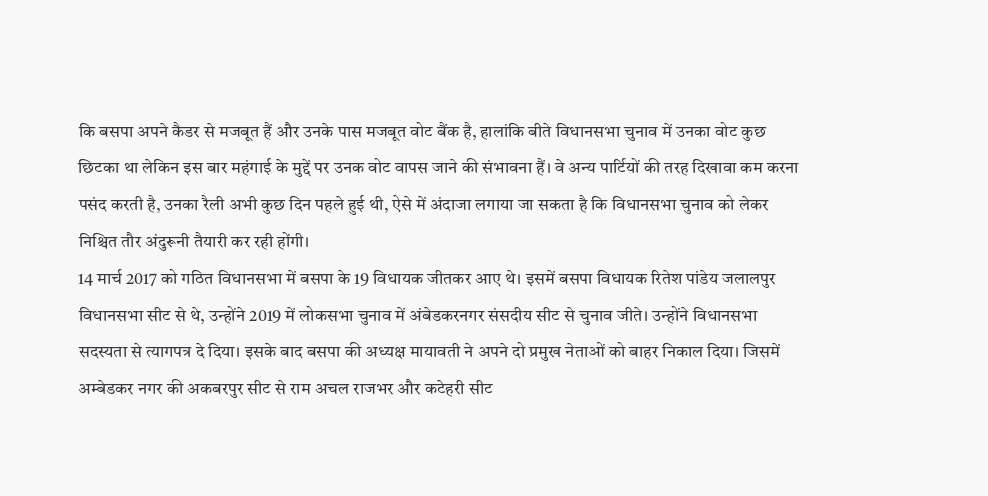कि बसपा अपने कैडर से मजबूत हैं और उनके पास मजबूत वोट बैंक है, हालांकि बीते विधानसभा चुनाव में उनका वोट कुछ छिटका था लेकिन इस बार महंगाई के मुद्दें पर उनक वोट वापस जाने की संभावना हैं। वे अन्य पार्टियों की तरह दिखावा कम करना पसंद करती है, उनका रैली अभी कुछ दिन पहले हुई थी, ऐसे में अंदाजा लगाया जा सकता है कि विधानसभा चुनाव को लेकर निश्चित तौर अंदुरूनी तैयारी कर रही होंगी।
14 मार्च 2017 को गठित विधानसभा में बसपा के 19 विधायक जीतकर आए थे। इसमें बसपा विधायक रितेश पांडेय जलालपुर विधानसभा सीट से थे, उन्होंने 2019 में लोकसभा चुनाव में अंबेडकरनगर संसदीय सीट से चुनाव जीते। उन्होंने विधानसभा सदस्यता से त्यागपत्र दे दिया। इसके बाद बसपा की अध्यक्ष मायावती ने अपने दो प्रमुख नेताओं को बाहर निकाल दिया। जिसमें अम्बेडकर नगर की अकबरपुर सीट से राम अचल राजभर और कटेहरी सीट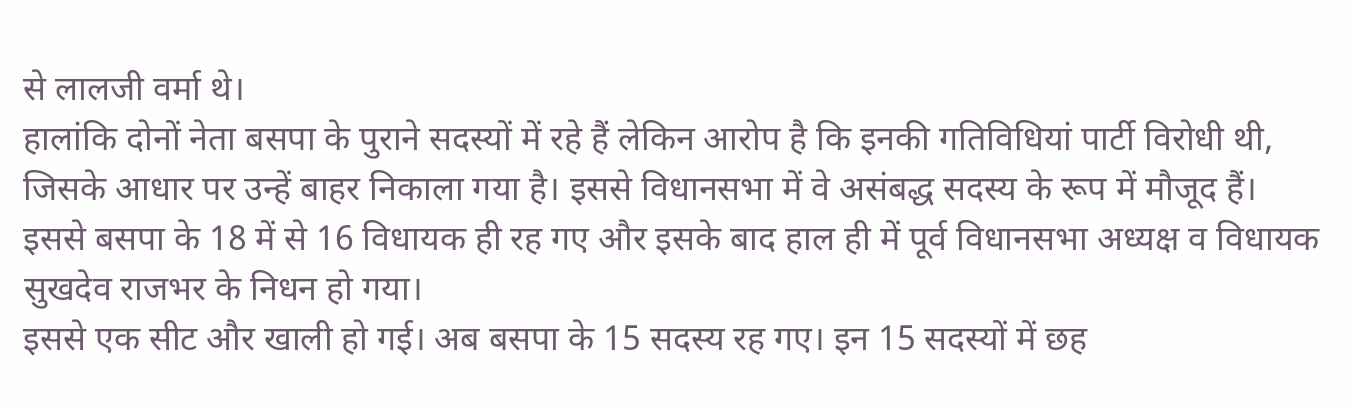से लालजी वर्मा थे।
हालांकि दोनों नेता बसपा के पुराने सदस्यों में रहे हैं लेकिन आरोप है कि इनकी गतिविधियां पार्टी विरोधी थी, जिसके आधार पर उन्हें बाहर निकाला गया है। इससे विधानसभा में वे असंबद्ध सदस्य के रूप में मौजूद हैं। इससे बसपा के 18 में से 16 विधायक ही रह गए और इसके बाद हाल ही में पूर्व विधानसभा अध्यक्ष व विधायक सुखदेव राजभर के निधन हो गया।
इससे एक सीट और खाली हो गई। अब बसपा के 15 सदस्य रह गए। इन 15 सदस्यों में छह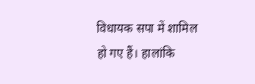विधायक सपा में शामिल हो गए हैं। हालांकि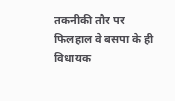तकनीकी तौर पर फिलहाल वे बसपा के ही विधायक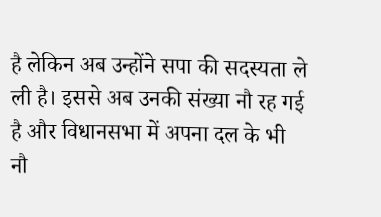है लेकिन अब उन्होंने सपा की सदस्यता ले ली है। इससे अब उनकी संख्या नौ रह गई है और विधानसभा में अपना दल के भी नौ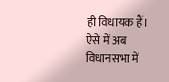ही विधायक हैं। ऐसे में अब विधानसभा में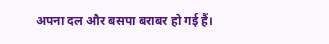अपना दल और बसपा बराबर हो गई हैं।